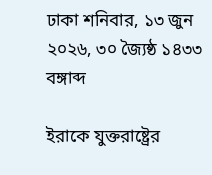ঢাকা শনিবার, ১৩ জুন ২০২৬, ৩০ জ্যৈষ্ঠ ১৪৩৩ বঙ্গাব্দ

ইরাকে যুক্তরাষ্ট্রের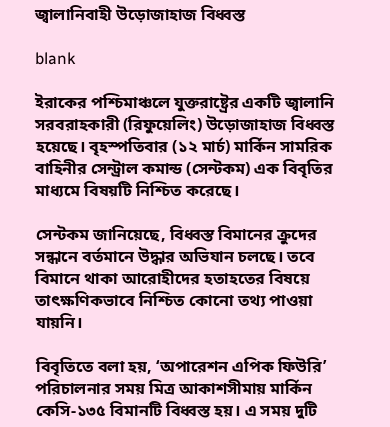জ্বালানিবাহী উড়োজাহাজ বিধ্বস্ত

blank

ইরাকের পশ্চিমাঞ্চলে যুক্তরাষ্ট্রের একটি জ্বালানি সরবরাহকারী (রিফুয়েলিং) উড়োজাহাজ বিধ্বস্ত হয়েছে। বৃহস্পতিবার (১২ মার্চ) মার্কিন সামরিক বাহিনীর সেন্ট্রাল কমান্ড (সেন্টকম) এক বিবৃতির মাধ্যমে বিষয়টি নিশ্চিত করেছে।

সেন্টকম জানিয়েছে, বিধ্বস্ত বিমানের ক্রুদের সন্ধানে বর্তমানে উদ্ধার অভিযান চলছে। তবে বিমানে থাকা আরোহীদের হতাহতের বিষয়ে তাৎক্ষণিকভাবে নিশ্চিত কোনো তথ্য পাওয়া যায়নি।

বিবৃতিতে বলা হয়, ‘অপারেশন এপিক ফিউরি’ পরিচালনার সময় মিত্র আকাশসীমায় মার্কিন কেসি-১৩৫ বিমানটি বিধ্বস্ত হয়। এ সময় দুটি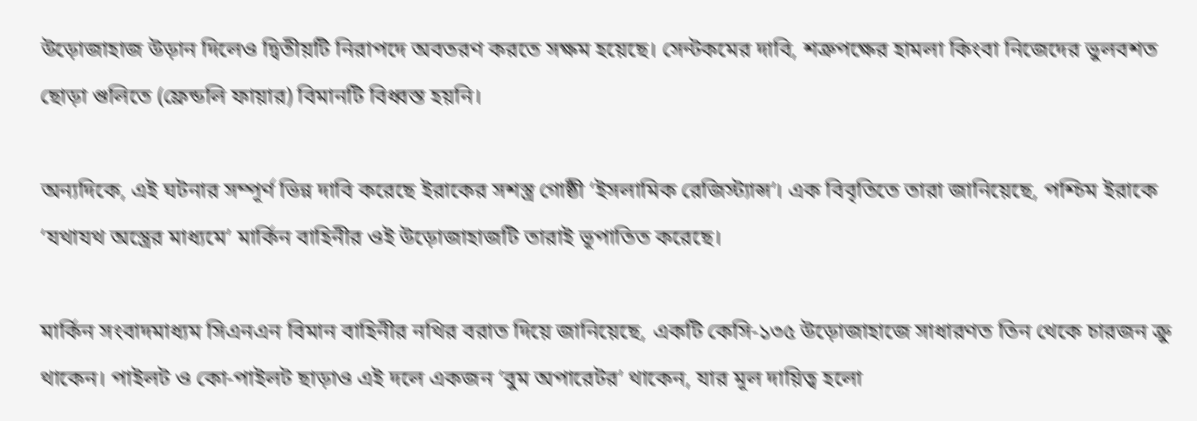উড়োজাহাজ উড়ান দিলেও দ্বিতীয়টি নিরাপদে অবতরণ করতে সক্ষম হয়েছে। সেন্টকমের দাবি, শত্রুপক্ষের হামলা কিংবা নিজেদের ভুলবশত ছোড়া গুলিতে (ফ্রেন্ডলি ফায়ার) বিমানটি বিধ্বস্ত হয়নি।

অন্যদিকে, এই ঘটনার সম্পূর্ণ ভিন্ন দাবি করেছে ইরাকের সশস্ত্র গোষ্ঠী ‘ইসলামিক রেজিস্ট্যান্স’। এক বিবৃতিতে তারা জানিয়েছে, পশ্চিম ইরাকে ‘যথাযথ অস্ত্রের মাধ্যমে’ মার্কিন বাহিনীর ওই উড়োজাহাজটি তারাই ভূপাতিত করেছে।

মার্কিন সংবাদমাধ্যম সিএনএন বিমান বাহিনীর নথির বরাত দিয়ে জানিয়েছে, একটি কেসি-১৩৫ উড়োজাহাজে সাধারণত তিন থেকে চারজন ক্রু থাকেন। পাইলট ও কো-পাইলট ছাড়াও এই দলে একজন ‘বুম অপারেটর’ থাকেন, যার মূল দায়িত্ব হলো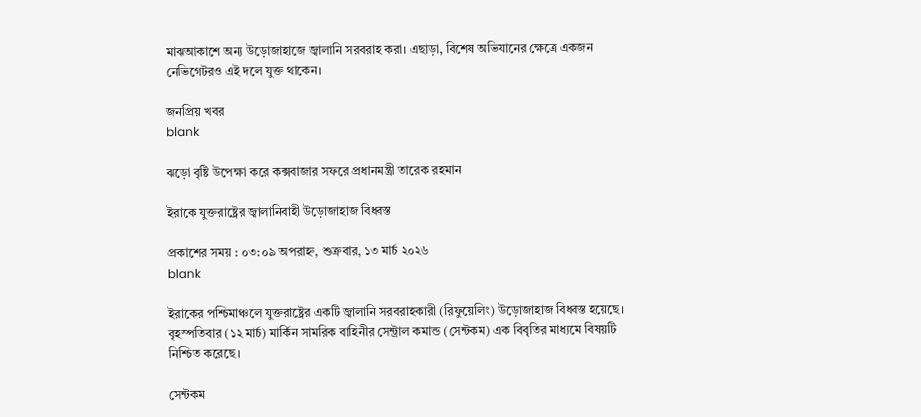মাঝআকাশে অন্য উড়োজাহাজে জ্বালানি সরবরাহ করা। এছাড়া, বিশেষ অভিযানের ক্ষেত্রে একজন নেভিগেটরও এই দলে যুক্ত থাকেন।

জনপ্রিয় খবর
blank

ঝড়ো বৃষ্টি উপেক্ষা করে কক্সবাজার সফরে প্রধানমন্ত্রী তারেক রহমান

ইরাকে যুক্তরাষ্ট্রের জ্বালানিবাহী উড়োজাহাজ বিধ্বস্ত

প্রকাশের সময় : ০৩:০৯ অপরাহ্ন, শুক্রবার, ১৩ মার্চ ২০২৬
blank

ইরাকের পশ্চিমাঞ্চলে যুক্তরাষ্ট্রের একটি জ্বালানি সরবরাহকারী (রিফুয়েলিং) উড়োজাহাজ বিধ্বস্ত হয়েছে। বৃহস্পতিবার (১২ মার্চ) মার্কিন সামরিক বাহিনীর সেন্ট্রাল কমান্ড (সেন্টকম) এক বিবৃতির মাধ্যমে বিষয়টি নিশ্চিত করেছে।

সেন্টকম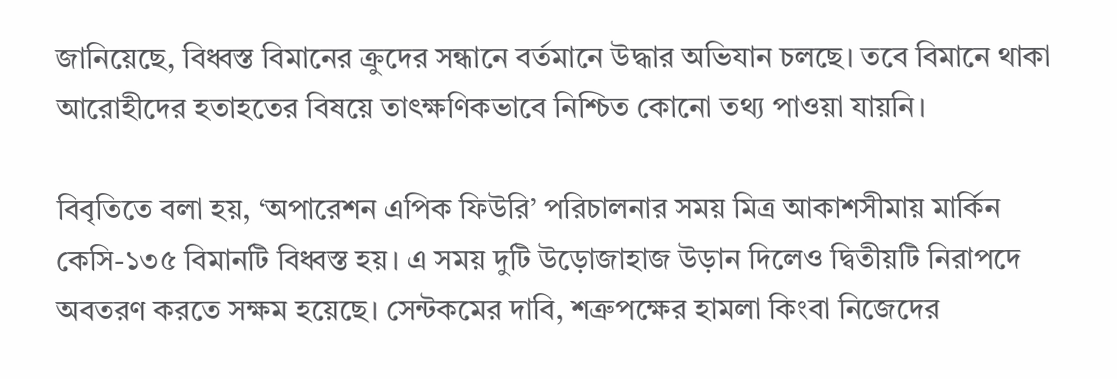জানিয়েছে, বিধ্বস্ত বিমানের ক্রুদের সন্ধানে বর্তমানে উদ্ধার অভিযান চলছে। তবে বিমানে থাকা আরোহীদের হতাহতের বিষয়ে তাৎক্ষণিকভাবে নিশ্চিত কোনো তথ্য পাওয়া যায়নি।

বিবৃতিতে বলা হয়, ‘অপারেশন এপিক ফিউরি’ পরিচালনার সময় মিত্র আকাশসীমায় মার্কিন কেসি-১৩৫ বিমানটি বিধ্বস্ত হয়। এ সময় দুটি উড়োজাহাজ উড়ান দিলেও দ্বিতীয়টি নিরাপদে অবতরণ করতে সক্ষম হয়েছে। সেন্টকমের দাবি, শত্রুপক্ষের হামলা কিংবা নিজেদের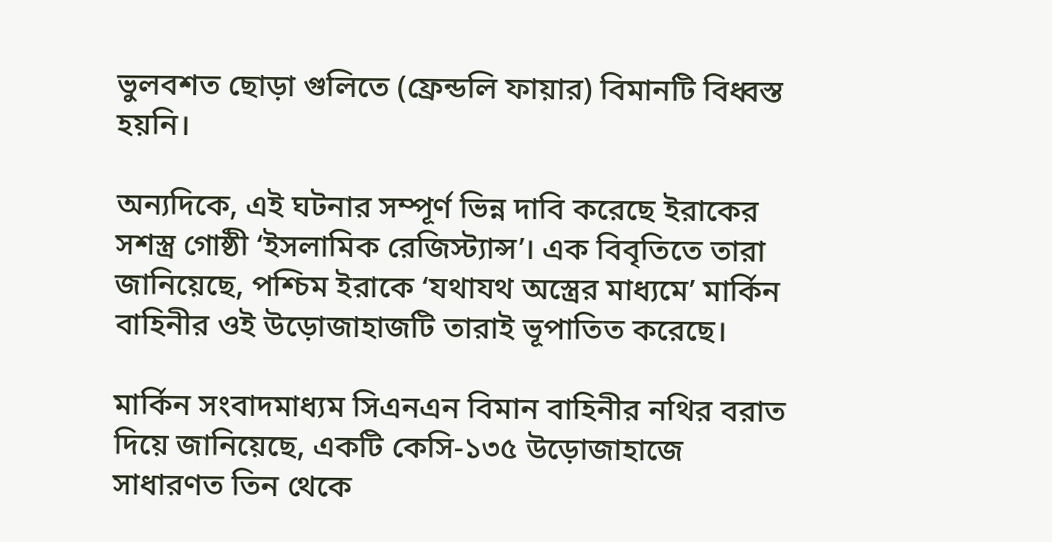ভুলবশত ছোড়া গুলিতে (ফ্রেন্ডলি ফায়ার) বিমানটি বিধ্বস্ত হয়নি।

অন্যদিকে, এই ঘটনার সম্পূর্ণ ভিন্ন দাবি করেছে ইরাকের সশস্ত্র গোষ্ঠী ‘ইসলামিক রেজিস্ট্যান্স’। এক বিবৃতিতে তারা জানিয়েছে, পশ্চিম ইরাকে ‘যথাযথ অস্ত্রের মাধ্যমে’ মার্কিন বাহিনীর ওই উড়োজাহাজটি তারাই ভূপাতিত করেছে।

মার্কিন সংবাদমাধ্যম সিএনএন বিমান বাহিনীর নথির বরাত দিয়ে জানিয়েছে, একটি কেসি-১৩৫ উড়োজাহাজে সাধারণত তিন থেকে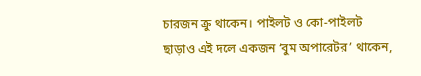চারজন ক্রু থাকেন। পাইলট ও কো-পাইলট ছাড়াও এই দলে একজন ‘বুম অপারেটর’ থাকেন,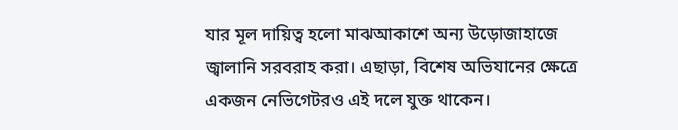যার মূল দায়িত্ব হলো মাঝআকাশে অন্য উড়োজাহাজে জ্বালানি সরবরাহ করা। এছাড়া, বিশেষ অভিযানের ক্ষেত্রে একজন নেভিগেটরও এই দলে যুক্ত থাকেন।